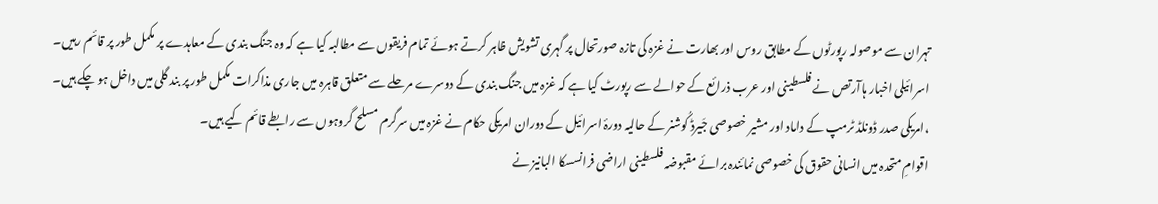تہران سے موصولہ رپورٹوں کے مطابق روس اور بھارت نے غزہ کی تازہ صورتحال پر گہری تشویش ظاہر کرتے ہوئے تمام فریقوں سے مطالبہ کیا ہے کہ وہ جنگ بندی کے معاہدے پر مکمل طور پر قائم رہیں۔
اسرائیلی اخبار ہاآرتص نے فلسطینی اور عرب ذرائع کے حوالے سے رپورٹ کیا ہے کہ غزہ میں جنگ بندی کے دوسرے مرحلے سے متعلق قاہرہ میں جاری مذاکرات مکمل طور پر بند گلی میں داخل ہو چکے ہیں۔
،امریکی صدر ڈونلڈ ٹرمپ کے داماد اور مشیر خصوصی جَیرڈ کُوشنر کے حالیہ دورۂ اسرائیل کے دوران امریکی حکام نے غزہ میں سرگرم مسلح گروہوں سے رابطے قائم کیے ہیں۔
اقوامِ متحدہ میں انسانی حقوق کی خصوصی نمائندہ برائے مقبوضہ فلسطینی اراضی فرانسسکا البانیز نے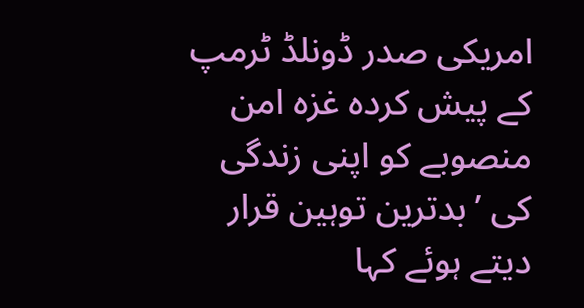امریکی صدر ڈونلڈ ٹرمپ کے پیش کردہ غزہ امن منصوبے کو اپنی زندگی کی ’بدترین توہین قرار دیتے ہوئے کہا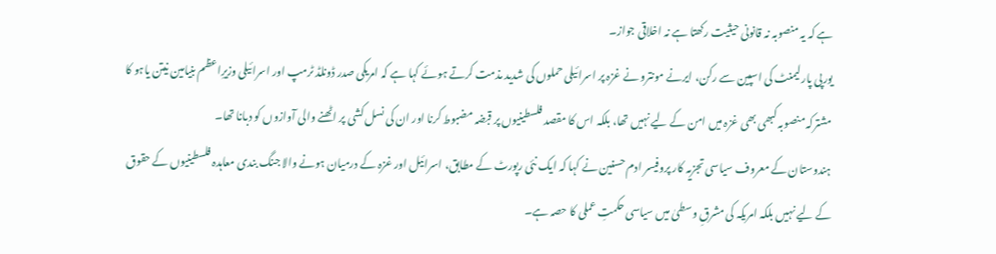ہے کہ یہ منصوبہ نہ قانونی حیثیت رکھتا ہے نہ اخلاقی جواز۔
یورپی پارلیمنٹ کی اسپین سے رکن، ایرنے مونترو نے غزہ پر اسرائیلی حملوں کی شدید مذمت کرتے ہوئے کہا ہے کہ امریکی صدر ڈونلڈ ٹرمپ اور اسرائیلی وزیرِاعظم بنیامین نیتن یاہو کا مشترکہ منصوبہ کبھی بھی غزہ میں امن کے لیے نہیں تھا، بلکہ اس کا مقصد فلسطینیوں پر قبضہ مضبوط کرنا اور ان کی نسل کشی پر اٹھنے والی آوازوں کو دبانا تھا۔
ہندوستان کے معروف سیاسی تجزیہ کار پروفیسر ادم حسنین نے کہا کہ ایک نئی رپورٹ کے مطابق، اسرائیل اور غزہ کے درمیان ہونے والا جنگ بندی معاہدہ فلسطینیوں کے حقوق کے لیے نہیں بلکہ امریکہ کی مشرقِ وسطیٰ میں سیاسی حکمتِ عملی کا حصہ ہے۔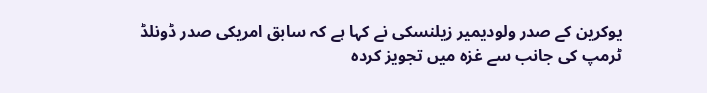یوکرین کے صدر ولودیمیر زیلنسکی نے کہا ہے کہ سابق امریکی صدر ڈونلڈ ٹرمپ کی جانب سے غزہ میں تجویز کردہ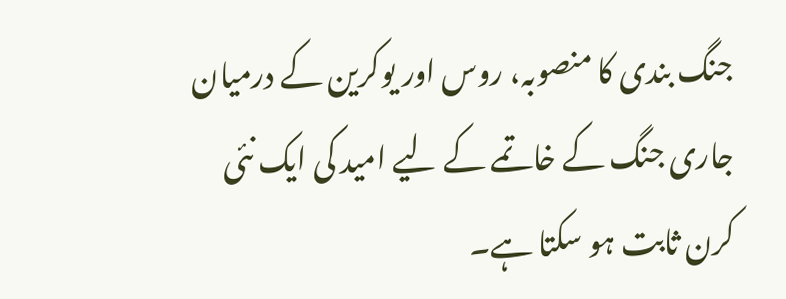جنگ بندی کا منصوبہ، روس اور یوکرین کے درمیان جاری جنگ کے خاتمے کے لیے امید کی ایک نئی کرن ثابت ہو سکتا ہے۔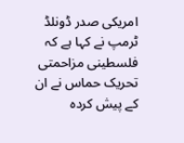امریکی صدر ڈونلڈ ٹرمپ نے کہا ہے کہ فلسطینی مزاحمتی تحریک حماس نے ان کے پیش کردہ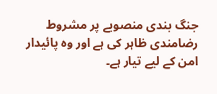جنگ بندی منصوبے پر مشروط رضامندی ظاہر کی ہے اور وہ پائیدار امن کے لیے تیار ہے۔